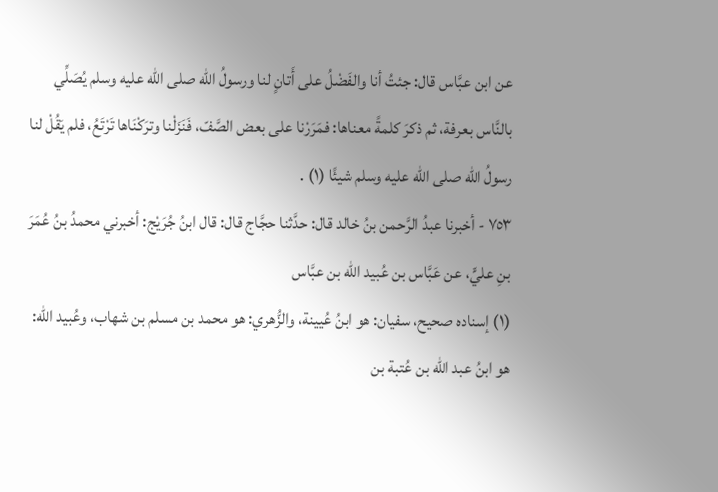عن ابن عبَّاس قال: جئتُ أنا والفَضْلُ على أَتانٍ لنا ورسولُ الله صلى الله عليه وسلم يُصَلِّي بالنَّاس بعرفة، ثم ذكرَ كلمةً معناها: فمَرَرْنا على بعض الصَّفّ، فَنَزَلْنا وترَكْنَاها تَرْتَعُ، فلم يَقُلْ لنا رسولُ الله صلى الله عليه وسلم شيئًا (١) .
٧٥٣ - أخبرنا عبدُ الرَّحمن بنُ خالد قال: حدَّثنا حجَّاج قال: قال ابنُ جُرَيْج: أخبرني محمدُ بنُ عُمَرَ بنِ عليٍّ، عن عَبَّاس بن عُبيد الله بن عبَّاس
(١) إسناده صحيح، سفيان: هو ابنُ عُيينة، والزُّهري: هو محمد بن مسلم بن شهاب، وعُبيد الله: هو ابنُ عبد الله بن عُتبة بن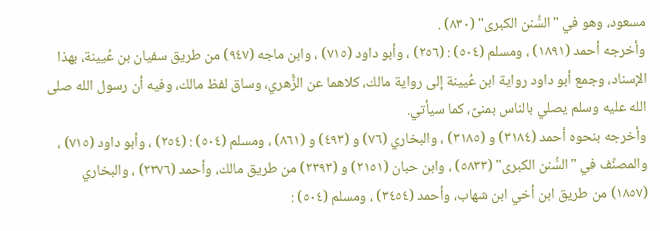مسعود، وهو في "السُّنن الكبرى" (٨٣٠) .
وأخرجه أحمد (١٨٩١) ، ومسلم (٥٠٤) : (٢٥٦) ، وأبو داود (٧١٥) ، وابن ماجه (٩٤٧) من طريق سفيان بن عُيينة، بهذا الإسناد، وجمع أبو داود رواية ابن عُيينة إلى رواية مالك، كلاهما عن الزُّهري، وساق لفظ مالك، وفيه أن رسول الله صلى الله عليه وسلم يصلي بالناس بمنىً، كما سيأتي.
وأخرجه بنحوه أحمد (٣١٨٤) و (٣١٨٥) ، والبخاري (٧٦) و (٤٩٣) و (٨٦١) ، ومسلم (٥٠٤) : (٢٥٤) ، وأبو داود (٧١٥) ، والمصنِّف في "السُّنن الكبرى" (٥٨٣٣) ، وابن حبان (٢١٥١) و (٢٣٩٣) من طريق مالك، وأحمد (٢٣٧٦) ، والبخاري (١٨٥٧) من طريق ابن أخي ابن شهاب، وأحمد (٣٤٥٤) ، ومسلم (٥٠٤) :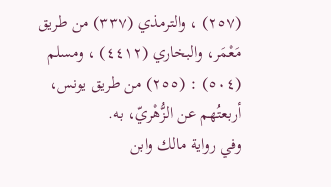(٢٥٧) ، والترمذي (٣٣٧) من طريق مَعْمَر، والبخاري (٤٤١٢) ، ومسلم (٥٠٤) : (٢٥٥) من طريق يونس، أربعتُهم عن الزُّهْريّ، به.
وفي رواية مالك وابن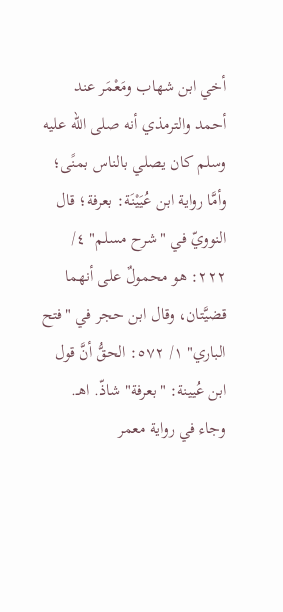أخي ابن شهاب ومَعْمَر عند أحمد والترمذي أنه صلى الله عليه وسلم كان يصلي بالناس بمنًى؛ وأمَّا رواية ابن عُيَيْنَة: بعرفة؛ قال النوويّ في "شرح مسلم" ٤/ ٢٢٢: هو محمولٌ على أنهما قضيَّتان، وقال ابن حجر في "فتح الباري" ١/ ٥٧٢: الحقُّ أنَّ قول ابن عُيينة: "بعرفة" شاذّ. اهـ. وجاء في رواية معمر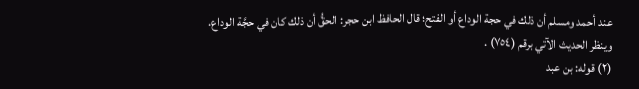عند أحمد ومسلم أن ذلك في حجة الوداع أو الفتح؛ قال الحافظ ابن حجر: الحقُّ أن ذلك كان في حجَّة الوداع.
وينظر الحديث الآتي برقم (٧٥٤) .
(٢) قوله: بن عبد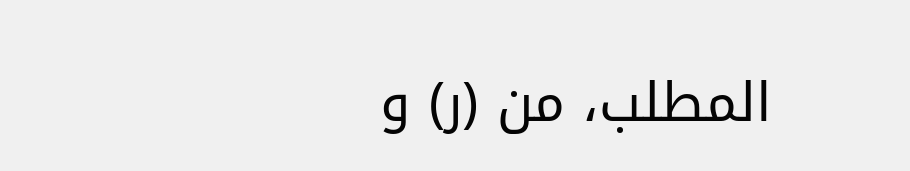المطلب، من (ر) و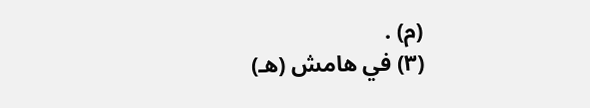(م) .
(٣) في هامش (هـ)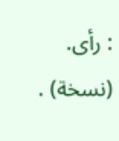: رأى. (نسخة) .